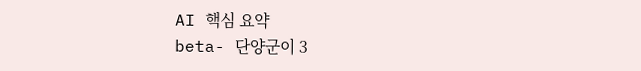AI 핵심 요약
beta- 단양군이 3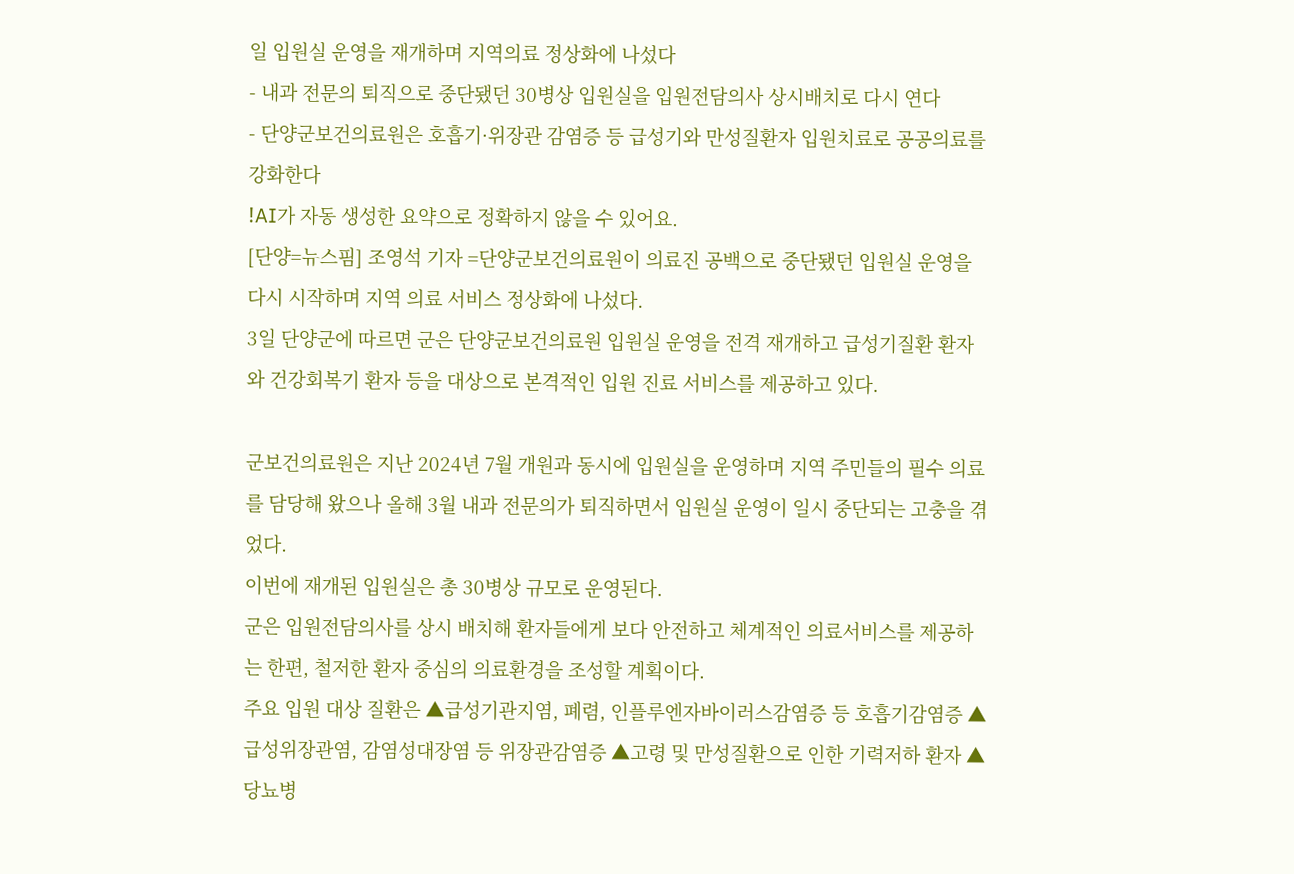일 입원실 운영을 재개하며 지역의료 정상화에 나섰다
- 내과 전문의 퇴직으로 중단됐던 30병상 입원실을 입원전담의사 상시배치로 다시 연다
- 단양군보건의료원은 호흡기·위장관 감염증 등 급성기와 만성질환자 입원치료로 공공의료를 강화한다
!AI가 자동 생성한 요약으로 정확하지 않을 수 있어요.
[단양=뉴스핌] 조영석 기자 =단양군보건의료원이 의료진 공백으로 중단됐던 입원실 운영을 다시 시작하며 지역 의료 서비스 정상화에 나섰다.
3일 단양군에 따르면 군은 단양군보건의료원 입원실 운영을 전격 재개하고 급성기질환 환자와 건강회복기 환자 등을 대상으로 본격적인 입원 진료 서비스를 제공하고 있다.

군보건의료원은 지난 2024년 7월 개원과 동시에 입원실을 운영하며 지역 주민들의 필수 의료를 담당해 왔으나 올해 3월 내과 전문의가 퇴직하면서 입원실 운영이 일시 중단되는 고충을 겪었다.
이번에 재개된 입원실은 총 30병상 규모로 운영된다.
군은 입원전담의사를 상시 배치해 환자들에게 보다 안전하고 체계적인 의료서비스를 제공하는 한편, 철저한 환자 중심의 의료환경을 조성할 계획이다.
주요 입원 대상 질환은 ▲급성기관지염, 폐렴, 인플루엔자바이러스감염증 등 호흡기감염증 ▲급성위장관염, 감염성대장염 등 위장관감염증 ▲고령 및 만성질환으로 인한 기력저하 환자 ▲당뇨병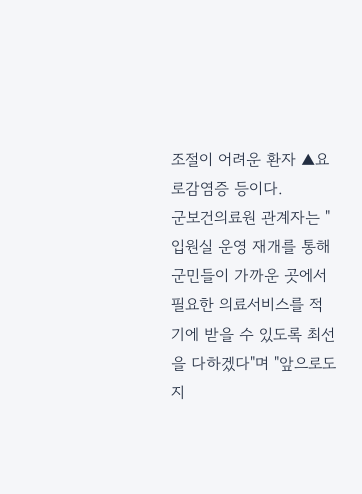조절이 어려운 환자 ▲요로감염증 등이다.
군보건의료원 관계자는 "입원실 운영 재개를 통해 군민들이 가까운 곳에서 필요한 의료서비스를 적기에 받을 수 있도록 최선을 다하겠다"며 "앞으로도 지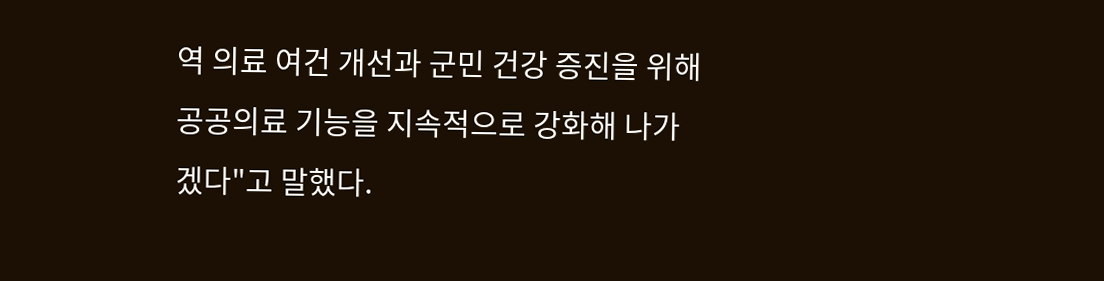역 의료 여건 개선과 군민 건강 증진을 위해 공공의료 기능을 지속적으로 강화해 나가겠다"고 말했다.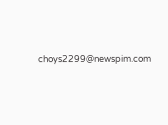choys2299@newspim.com